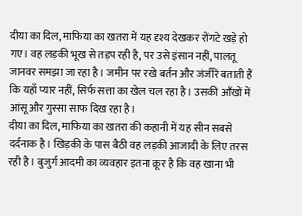दीया का दिल, माफिया का खतरा में यह दृश्य देखकर रोंगटे खड़े हो गए। वह लड़की भूख से तड़प रही है, पर उसे इंसान नहीं, पालतू जानवर समझा जा रहा है। जमीन पर रखे बर्तन और जंजीरें बताती हैं कि यहाँ प्यार नहीं, सिर्फ सत्ता का खेल चल रहा है। उसकी आँखों में आंसू और गुस्सा साफ दिख रहा है।
दीया का दिल, माफिया का खतरा की कहानी में यह सीन सबसे दर्दनाक है। खिड़की के पास बैठी वह लड़की आजादी के लिए तरस रही है। बुजुर्ग आदमी का व्यवहार इतना क्रूर है कि वह खाना भी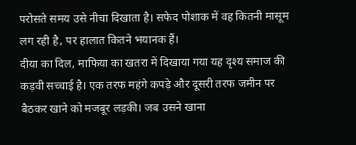परोसते समय उसे नीचा दिखाता है। सफेद पोशाक में वह कितनी मासूम लग रही है, पर हालात कितने भयानक हैं।
दीया का दिल, माफिया का खतरा में दिखाया गया यह दृश्य समाज की कड़वी सच्चाई है। एक तरफ महंगे कपड़े और दूसरी तरफ जमीन पर बैठकर खाने को मजबूर लड़की। जब उसने खाना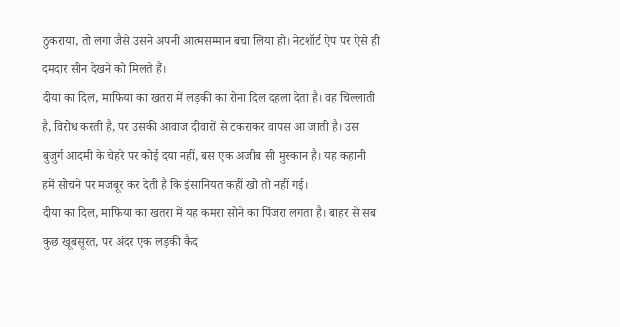ठुकराया, तो लगा जैसे उसने अपनी आत्मसम्मान बचा लिया हो। नेटशॉर्ट ऐप पर ऐसे ही दमदार सीन देखने को मिलते हैं।
दीया का दिल, माफिया का खतरा में लड़की का रोना दिल दहला देता है। वह चिल्लाती है, विरोध करती है, पर उसकी आवाज दीवारों से टकराकर वापस आ जाती है। उस बुजुर्ग आदमी के चेहरे पर कोई दया नहीं, बस एक अजीब सी मुस्कान है। यह कहानी हमें सोचने पर मजबूर कर देती है कि इंसानियत कहीं खो तो नहीं गई।
दीया का दिल, माफिया का खतरा में यह कमरा सोने का पिंजरा लगता है। बाहर से सब कुछ खूबसूरत, पर अंदर एक लड़की कैद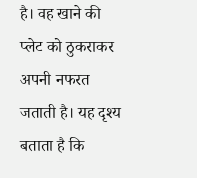है। वह खाने की प्लेट को ठुकराकर अपनी नफरत जताती है। यह दृश्य बताता है कि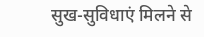सुख-सुविधाएं मिलने से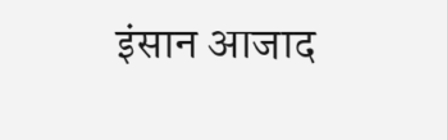इंसान आजाद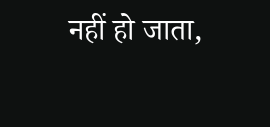नहीं हो जाता,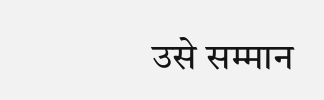उसे सम्मान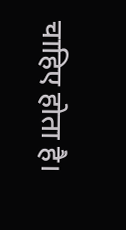चाहिए होता है।